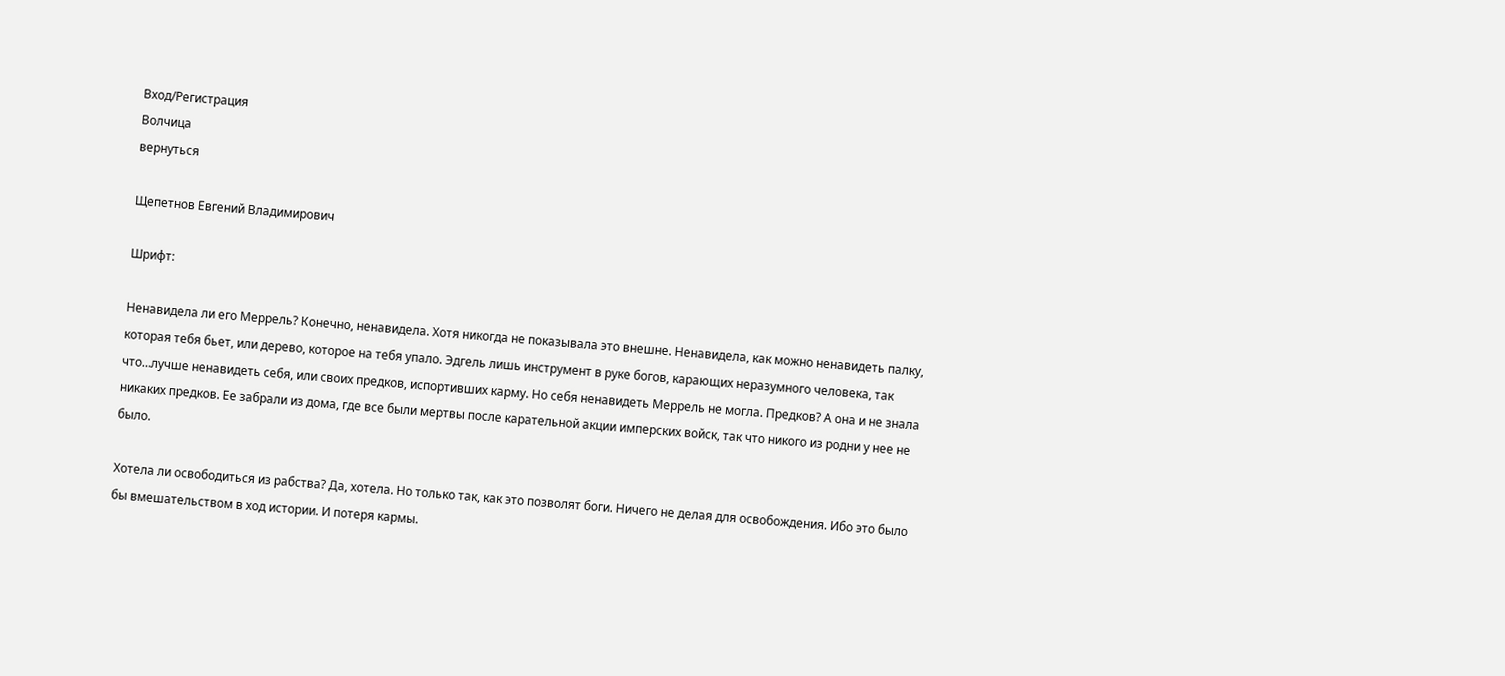Вход/Регистрация
Волчица
вернуться

Щепетнов Евгений Владимирович

Шрифт:

Ненавидела ли его Меррель? Конечно, ненавидела. Хотя никогда не показывала это внешне. Ненавидела, как можно ненавидеть палку, которая тебя бьет, или дерево, которое на тебя упало. Эдгель лишь инструмент в руке богов, карающих неразумного человека, так что…лучше ненавидеть себя, или своих предков, испортивших карму. Но себя ненавидеть Меррель не могла. Предков? А она и не знала никаких предков. Ее забрали из дома, где все были мертвы после карательной акции имперских войск, так что никого из родни у нее не было.

Хотела ли освободиться из рабства? Да, хотела. Но только так, как это позволят боги. Ничего не делая для освобождения. Ибо это было бы вмешательством в ход истории. И потеря кармы.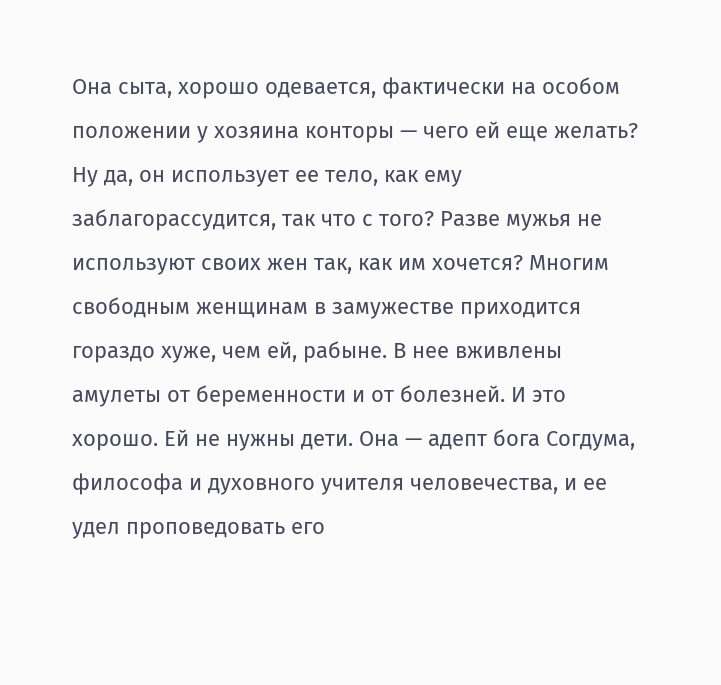Она сыта, хорошо одевается, фактически на особом положении у хозяина конторы — чего ей еще желать? Ну да, он использует ее тело, как ему заблагорассудится, так что с того? Разве мужья не используют своих жен так, как им хочется? Многим свободным женщинам в замужестве приходится гораздо хуже, чем ей, рабыне. В нее вживлены амулеты от беременности и от болезней. И это хорошо. Ей не нужны дети. Она — адепт бога Согдума, философа и духовного учителя человечества, и ее удел проповедовать его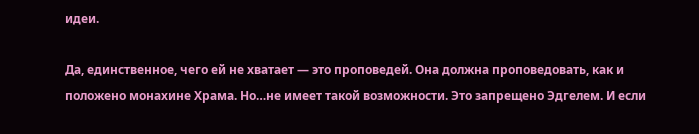идеи.

Да, единственное, чего ей не хватает — это проповедей. Она должна проповедовать, как и положено монахине Храма. Но…не имеет такой возможности. Это запрещено Эдгелем. И если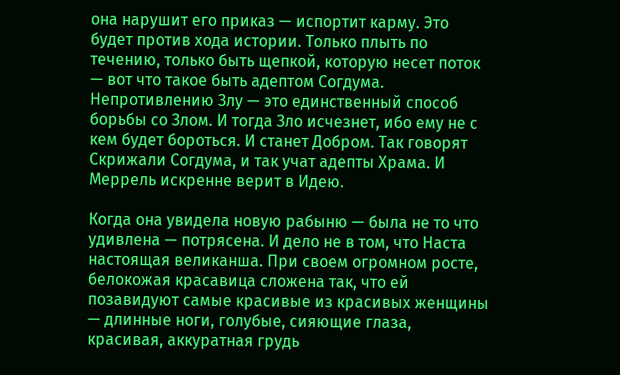она нарушит его приказ — испортит карму. Это будет против хода истории. Только плыть по течению, только быть щепкой, которую несет поток — вот что такое быть адептом Согдума. Непротивлению Злу — это единственный способ борьбы со Злом. И тогда Зло исчезнет, ибо ему не с кем будет бороться. И станет Добром. Так говорят Скрижали Согдума, и так учат адепты Храма. И Меррель искренне верит в Идею.

Когда она увидела новую рабыню — была не то что удивлена — потрясена. И дело не в том, что Наста настоящая великанша. При своем огромном росте, белокожая красавица сложена так, что ей позавидуют самые красивые из красивых женщины — длинные ноги, голубые, сияющие глаза, красивая, аккуратная грудь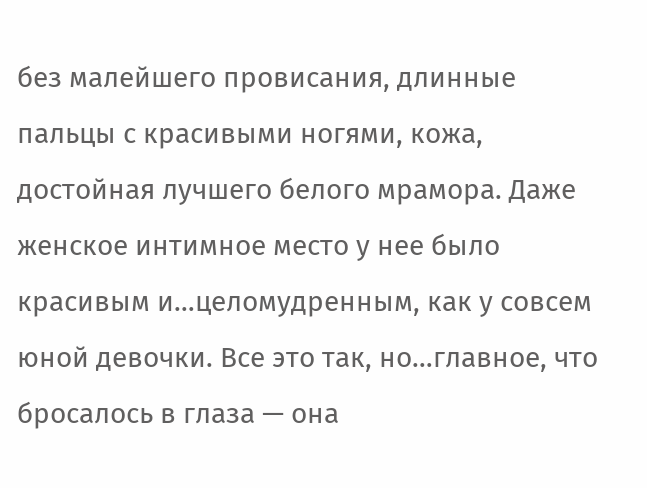без малейшего провисания, длинные пальцы с красивыми ногями, кожа, достойная лучшего белого мрамора. Даже женское интимное место у нее было красивым и…целомудренным, как у совсем юной девочки. Все это так, но…главное, что бросалось в глаза — она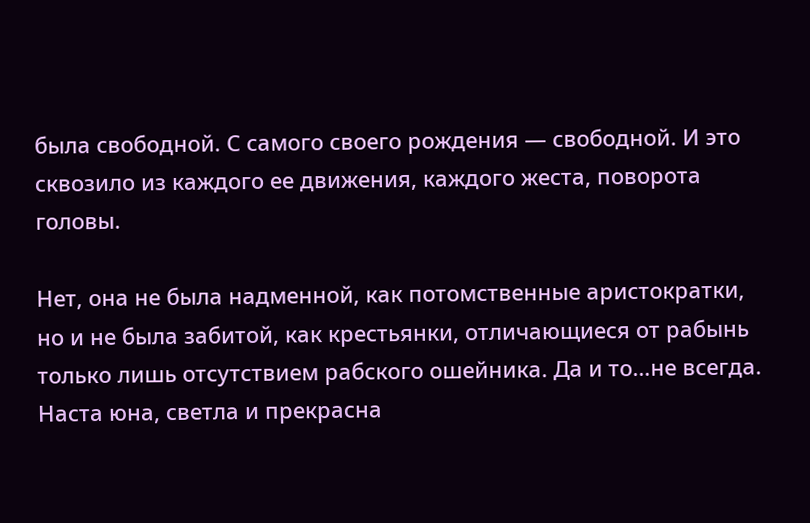была свободной. С самого своего рождения — свободной. И это сквозило из каждого ее движения, каждого жеста, поворота головы.

Нет, она не была надменной, как потомственные аристократки, но и не была забитой, как крестьянки, отличающиеся от рабынь только лишь отсутствием рабского ошейника. Да и то…не всегда. Наста юна, светла и прекрасна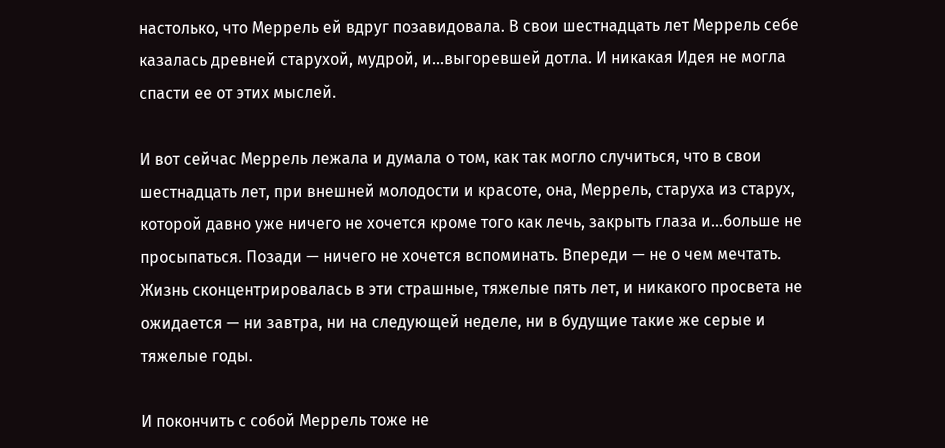настолько, что Меррель ей вдруг позавидовала. В свои шестнадцать лет Меррель себе казалась древней старухой, мудрой, и…выгоревшей дотла. И никакая Идея не могла спасти ее от этих мыслей.

И вот сейчас Меррель лежала и думала о том, как так могло случиться, что в свои шестнадцать лет, при внешней молодости и красоте, она, Меррель, старуха из старух, которой давно уже ничего не хочется кроме того как лечь, закрыть глаза и…больше не просыпаться. Позади — ничего не хочется вспоминать. Впереди — не о чем мечтать. Жизнь сконцентрировалась в эти страшные, тяжелые пять лет, и никакого просвета не ожидается — ни завтра, ни на следующей неделе, ни в будущие такие же серые и тяжелые годы.

И покончить с собой Меррель тоже не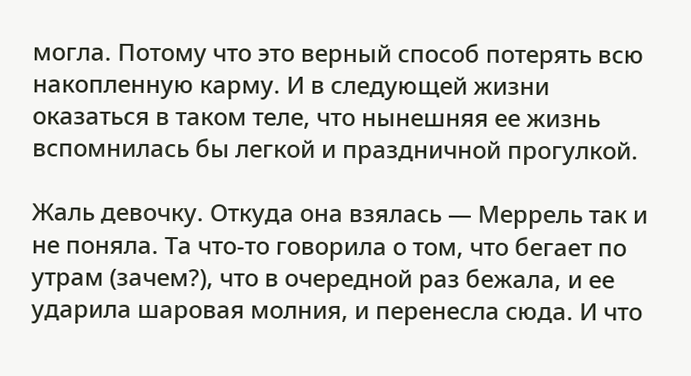могла. Потому что это верный способ потерять всю накопленную карму. И в следующей жизни оказаться в таком теле, что нынешняя ее жизнь вспомнилась бы легкой и праздничной прогулкой.

Жаль девочку. Откуда она взялась — Меррель так и не поняла. Та что-то говорила о том, что бегает по утрам (зачем?), что в очередной раз бежала, и ее ударила шаровая молния, и перенесла сюда. И что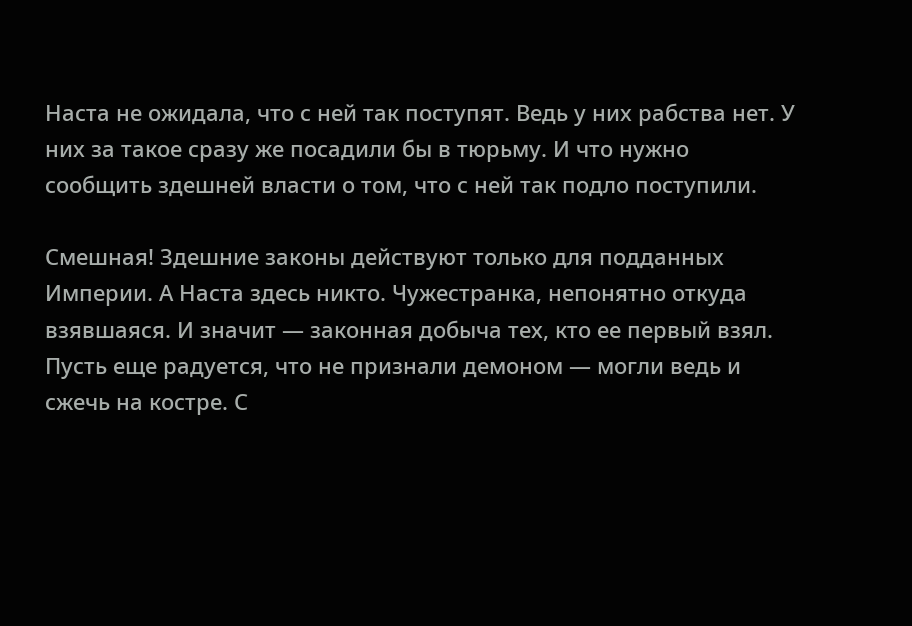Наста не ожидала, что с ней так поступят. Ведь у них рабства нет. У них за такое сразу же посадили бы в тюрьму. И что нужно сообщить здешней власти о том, что с ней так подло поступили.

Смешная! Здешние законы действуют только для подданных Империи. А Наста здесь никто. Чужестранка, непонятно откуда взявшаяся. И значит — законная добыча тех, кто ее первый взял. Пусть еще радуется, что не признали демоном — могли ведь и сжечь на костре. С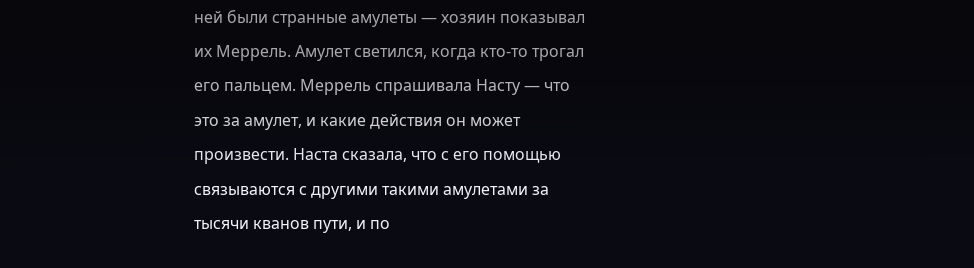ней были странные амулеты — хозяин показывал их Меррель. Амулет светился, когда кто-то трогал его пальцем. Меррель спрашивала Насту — что это за амулет, и какие действия он может произвести. Наста сказала, что с его помощью связываются с другими такими амулетами за тысячи кванов пути, и по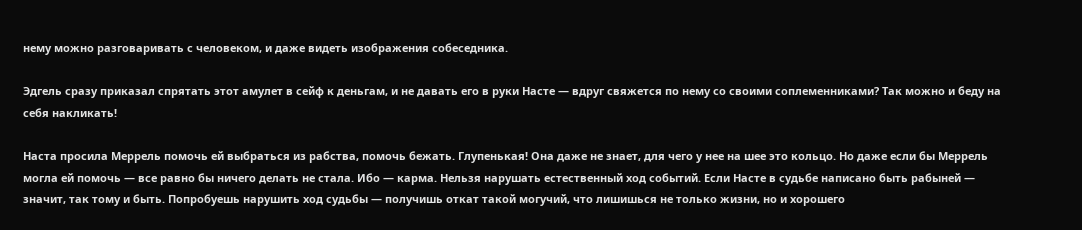нему можно разговаривать с человеком, и даже видеть изображения собеседника.

Эдгель сразу приказал спрятать этот амулет в сейф к деньгам, и не давать его в руки Насте — вдруг свяжется по нему со своими соплеменниками? Так можно и беду на себя накликать!

Наста просила Меррель помочь ей выбраться из рабства, помочь бежать. Глупенькая! Она даже не знает, для чего у нее на шее это кольцо. Но даже если бы Меррель могла ей помочь — все равно бы ничего делать не стала. Ибо — карма. Нельзя нарушать естественный ход событий. Если Насте в судьбе написано быть рабыней — значит, так тому и быть. Попробуешь нарушить ход судьбы — получишь откат такой могучий, что лишишься не только жизни, но и хорошего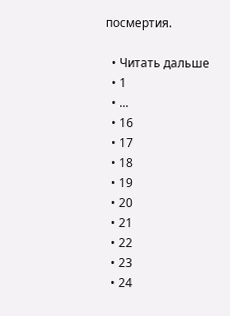посмертия.

  • Читать дальше
  • 1
  • ...
  • 16
  • 17
  • 18
  • 19
  • 20
  • 21
  • 22
  • 23
  • 24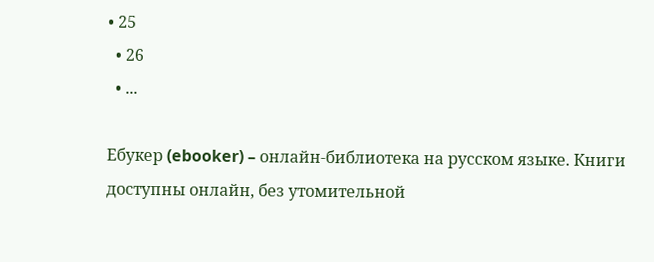• 25
  • 26
  • ...

Ебукер (ebooker) – онлайн-библиотека на русском языке. Книги доступны онлайн, без утомительной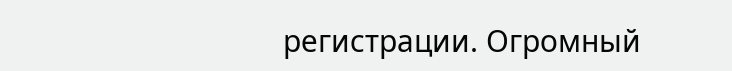регистрации. Огромный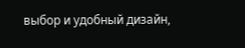выбор и удобный дизайн,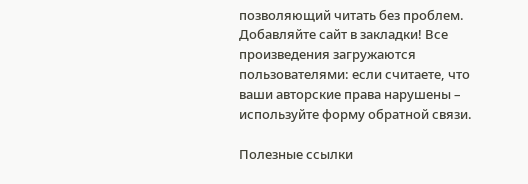позволяющий читать без проблем. Добавляйте сайт в закладки! Все произведения загружаются пользователями: если считаете, что ваши авторские права нарушены – используйте форму обратной связи.

Полезные ссылки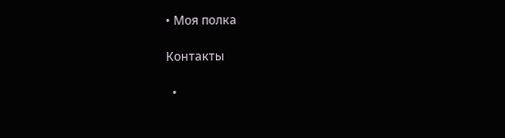• Моя полка

Контакты

  •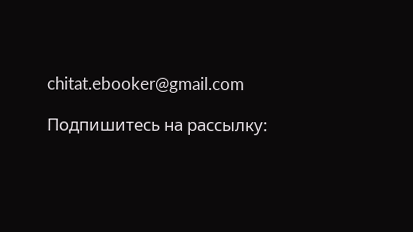chitat.ebooker@gmail.com

Подпишитесь на рассылку: